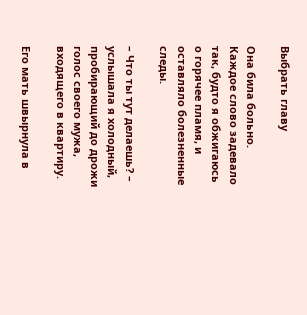Выбрать главу

Она била больно. Каждое слово задевало так, будто я обжигаюсь о горячее пламя, и оставляло болезненные следы.

– Что ты тут делаешь? – услышала я холодный, пробирающий до дрожи голос своего мужа, входящего в квартиру.

Его мать швырнула в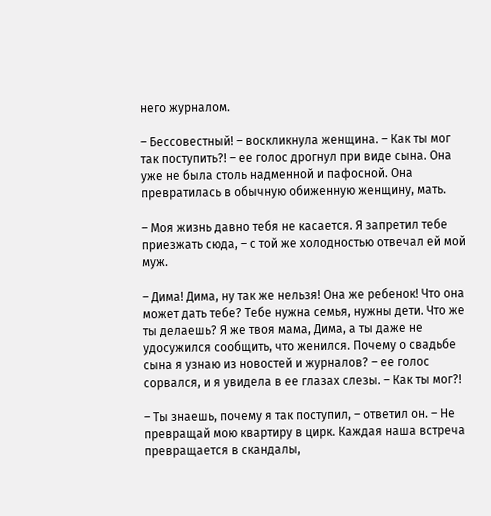него журналом.

– Бессовестный! – воскликнула женщина. – Как ты мог так поступить?! – ее голос дрогнул при виде сына. Она уже не была столь надменной и пафосной. Она превратилась в обычную обиженную женщину, мать.

– Моя жизнь давно тебя не касается. Я запретил тебе приезжать сюда, – с той же холодностью отвечал ей мой муж.

– Дима! Дима, ну так же нельзя! Она же ребенок! Что она может дать тебе? Тебе нужна семья, нужны дети. Что же ты делаешь? Я же твоя мама, Дима, а ты даже не удосужился сообщить, что женился. Почему о свадьбе сына я узнаю из новостей и журналов? – ее голос сорвался, и я увидела в ее глазах слезы. – Как ты мог?!

– Ты знаешь, почему я так поступил, – ответил он. – Не превращай мою квартиру в цирк. Каждая наша встреча превращается в скандалы,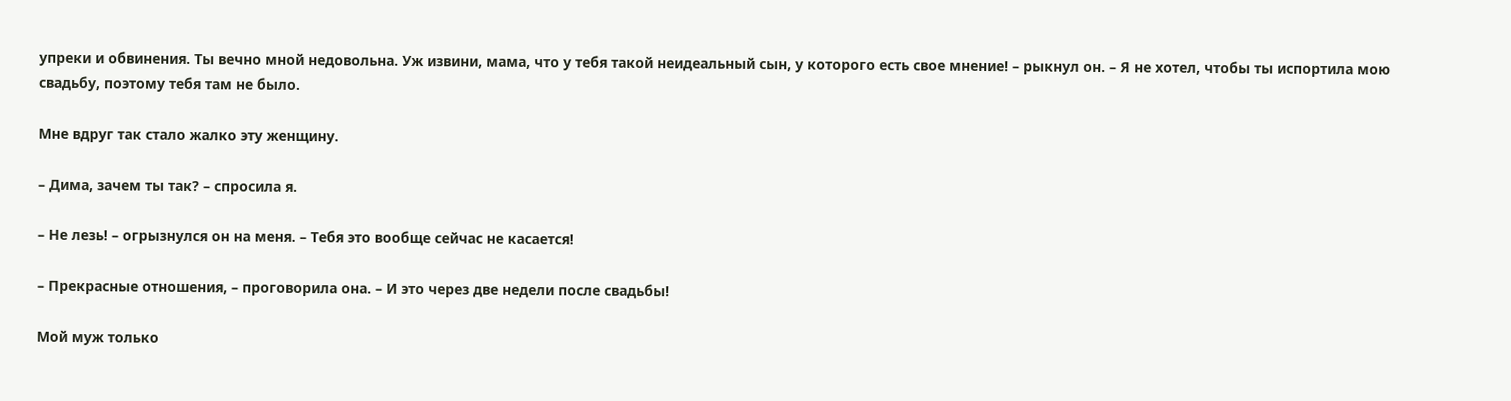упреки и обвинения. Ты вечно мной недовольна. Уж извини, мама, что у тебя такой неидеальный сын, у которого есть свое мнение! – рыкнул он. – Я не хотел, чтобы ты испортила мою свадьбу, поэтому тебя там не было.

Мне вдруг так стало жалко эту женщину.

– Дима, зачем ты так? – спросила я.

– Не лезь! – огрызнулся он на меня. – Тебя это вообще сейчас не касается!

– Прекрасные отношения, – проговорила она. – И это через две недели после свадьбы!

Мой муж только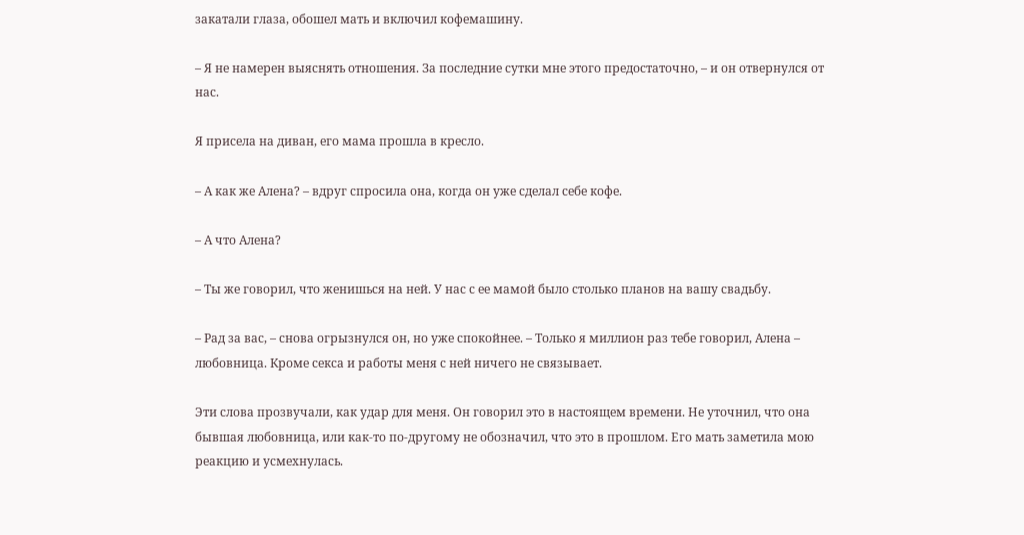закатали глаза, обошел мать и включил кофемашину.

– Я не намерен выяснять отношения. За последние сутки мне этого предостаточно, – и он отвернулся от нас.

Я присела на диван, его мама прошла в кресло.

– А как же Алена? – вдруг спросила она, когда он уже сделал себе кофе.

– А что Алена?

– Ты же говорил, что женишься на ней. У нас с ее мамой было столько планов на вашу свадьбу.

– Рад за вас, – снова огрызнулся он, но уже спокойнее. – Только я миллион раз тебе говорил, Алена – любовница. Кроме секса и работы меня с ней ничего не связывает.

Эти слова прозвучали, как удар для меня. Он говорил это в настоящем времени. Не уточнил, что она бывшая любовница, или как-то по-другому не обозначил, что это в прошлом. Его мать заметила мою реакцию и усмехнулась.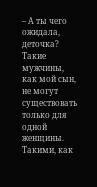– А ты чего ожидала, деточка? Такие мужчины, как мой сын, не могут существовать только для одной женщины. Такими, как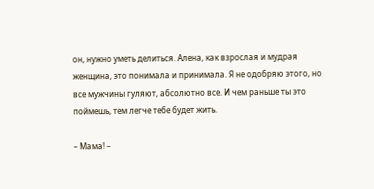он, нужно уметь делиться. Алена, как взрослая и мудрая женщина, это понимала и принимала. Я не одобряю этого, но все мужчины гуляют, абсолютно все. И чем раньше ты это поймешь, тем легче тебе будет жить.

– Мама! –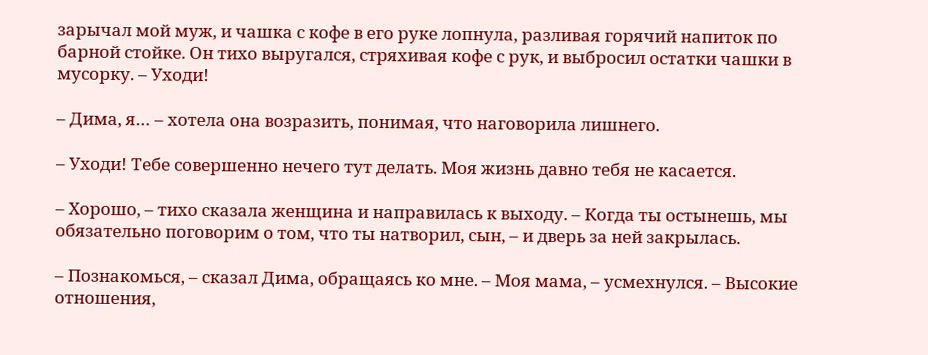зарычал мой муж, и чашка с кофе в его руке лопнула, разливая горячий напиток по барной стойке. Он тихо выругался, стряхивая кофе с рук, и выбросил остатки чашки в мусорку. – Уходи!

– Дима, я… – хотела она возразить, понимая, что наговорила лишнего.

– Уходи! Тебе совершенно нечего тут делать. Моя жизнь давно тебя не касается.

– Хорошо, – тихо сказала женщина и направилась к выходу. – Когда ты остынешь, мы обязательно поговорим о том, что ты натворил, сын, – и дверь за ней закрылась.

– Познакомься, – сказал Дима, обращаясь ко мне. – Моя мама, – усмехнулся. – Высокие отношения,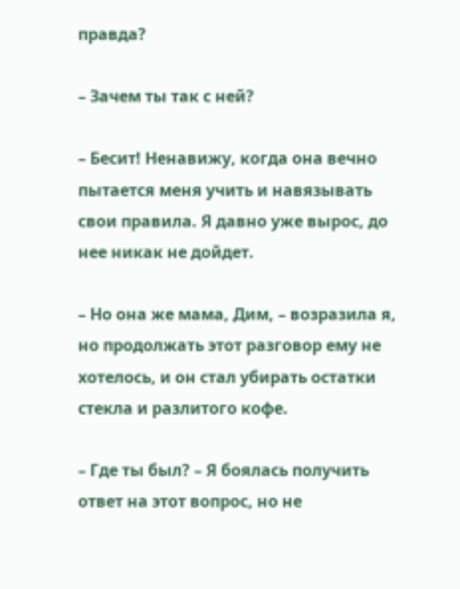правда?

– Зачем ты так с ней?

– Бесит! Ненавижу, когда она вечно пытается меня учить и навязывать свои правила. Я давно уже вырос, до нее никак не дойдет.

– Но она же мама, Дим, – возразила я, но продолжать этот разговор ему не хотелось, и он стал убирать остатки стекла и разлитого кофе.

– Где ты был? – Я боялась получить ответ на этот вопрос, но не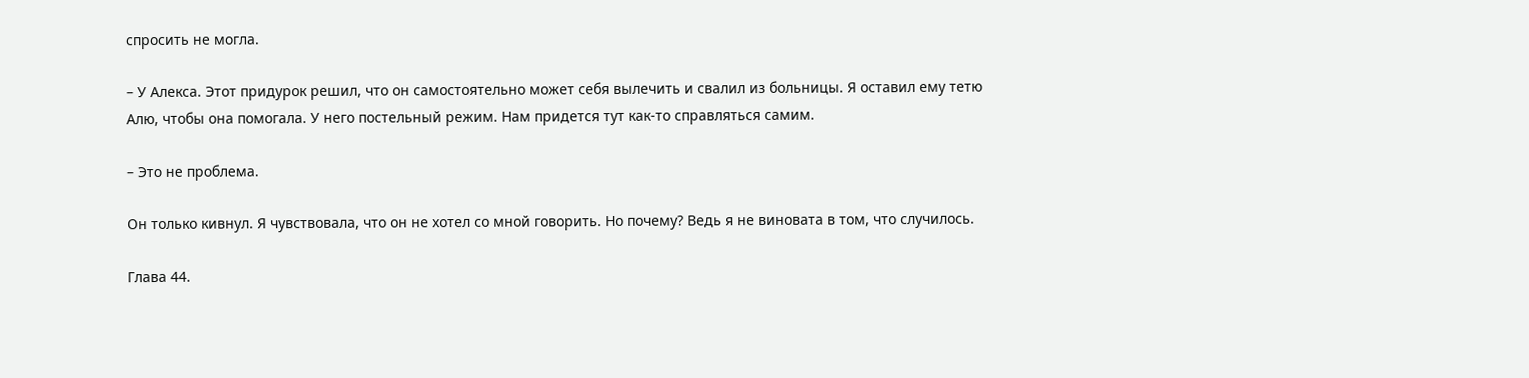спросить не могла.

– У Алекса. Этот придурок решил, что он самостоятельно может себя вылечить и свалил из больницы. Я оставил ему тетю Алю, чтобы она помогала. У него постельный режим. Нам придется тут как-то справляться самим.

– Это не проблема.

Он только кивнул. Я чувствовала, что он не хотел со мной говорить. Но почему? Ведь я не виновата в том, что случилось.

Глава 44.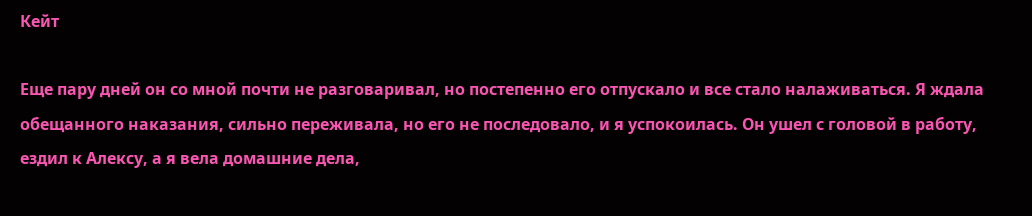Кейт

Еще пару дней он со мной почти не разговаривал, но постепенно его отпускало и все стало налаживаться. Я ждала обещанного наказания, сильно переживала, но его не последовало, и я успокоилась. Он ушел с головой в работу, ездил к Алексу, а я вела домашние дела,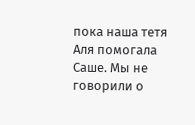пока наша тетя Аля помогала Саше. Мы не говорили о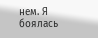нем. Я боялась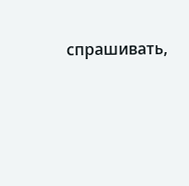спрашивать,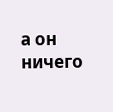а он ничего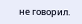не говорил.